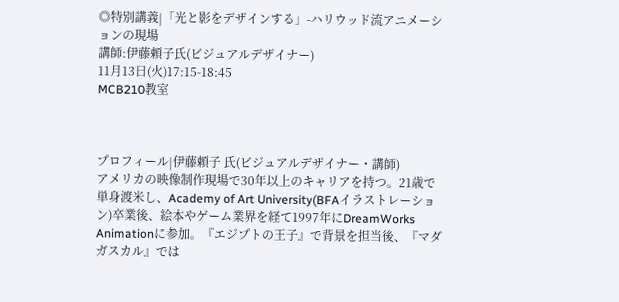◎特別講義|「光と影をデザインする」-ハリウッド流アニメーションの現場
講師:伊藤頼子氏(ビジュアルデザイナー)
11月13日(火)17:15-18:45
MCB210教室



プロフィール|伊藤頼子 氏(ビジュアルデザイナー・講師)
アメリカの映像制作現場で30年以上のキャリアを持つ。21歳で単身渡米し、Academy of Art University(BFAイラストレーション)卒業後、絵本やゲーム業界を経て1997年にDreamWorks Animationに参加。『エジプトの王子』で背景を担当後、『マダガスカル』では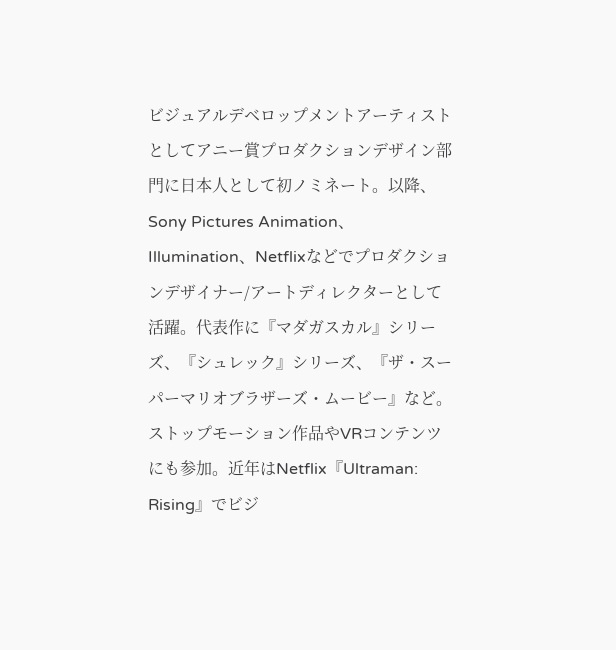ビジュアルデベロップメントアーティストとしてアニー賞プロダクションデザイン部門に日本人として初ノミネート。以降、Sony Pictures Animation、Illumination、Netflixなどでプロダクションデザイナー/アートディレクターとして活躍。代表作に『マダガスカル』シリーズ、『シュレック』シリーズ、『ザ・スーパーマリオブラザーズ・ムービー』など。ストップモーション作品やVRコンテンツにも参加。近年はNetflix『Ultraman: Rising』でビジ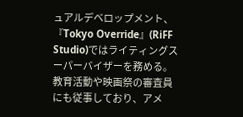ュアルデベロップメント、『Tokyo Override』(RiFF Studio)ではライティングスーパーバイザーを務める。
教育活動や映画祭の審査員にも従事しており、アメ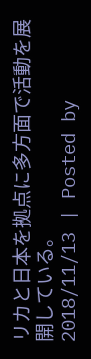リカと日本を拠点に多方面で活動を展開している。
2018/11/13 | Posted by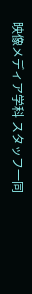映像メディア学科 スタッフ一同